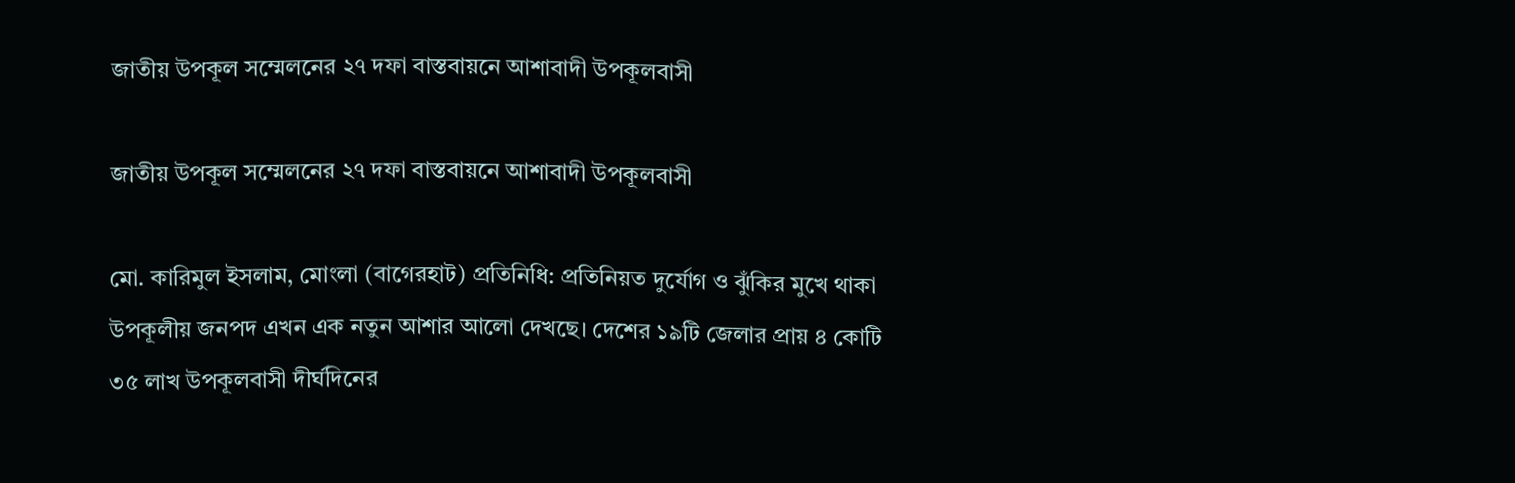জাতীয় উপকূল সম্মেলনের ২৭ দফা বাস্তবায়নে আশাবাদী উপকূলবাসী

জাতীয় উপকূল সম্মেলনের ২৭ দফা বাস্তবায়নে আশাবাদী উপকূলবাসী

মো. কারিমুল ইসলাম, মোংলা (বাগেরহাট) প্রতিনিধি: প্রতিনিয়ত দুর্যোগ ও ঝুঁকির মুখে থাকা উপকূলীয় জনপদ এখন এক নতুন আশার আলো দেখছে। দেশের ১৯টি জেলার প্রায় ৪ কোটি ৩৫ লাখ উপকূলবাসী দীর্ঘদিনের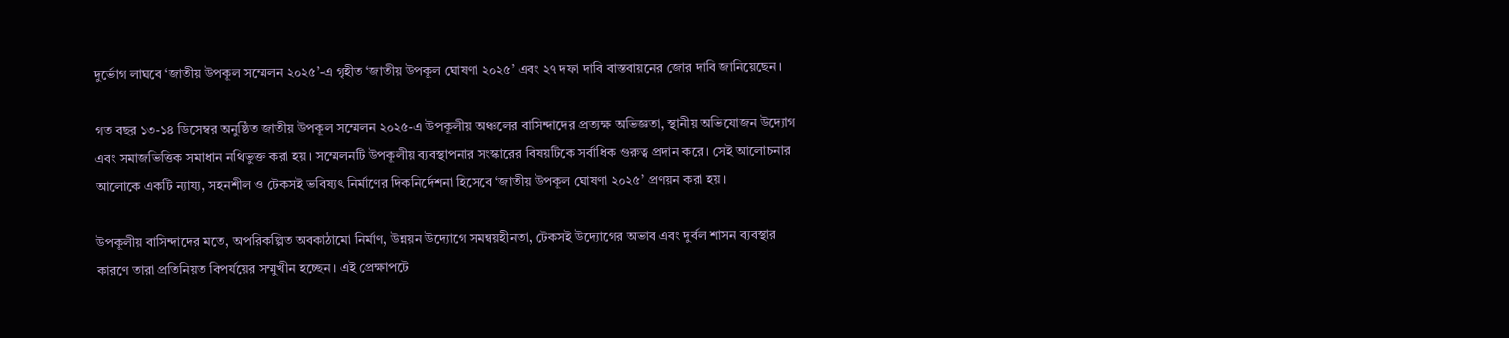দুর্ভোগ লাঘবে ‘জাতীয় উপকূল সম্মেলন ২০২৫’-এ গৃহীত ‘জাতীয় উপকূল ঘোষণা ২০২৫’ এবং ২৭ দফা দাবি বাস্তবায়নের জোর দাবি জানিয়েছেন।

গত বছর ১৩-১৪ ডিসেম্বর অনুষ্ঠিত জাতীয় উপকূল সম্মেলন ২০২৫-এ উপকূলীয় অঞ্চলের বাসিন্দাদের প্রত্যক্ষ অভিজ্ঞতা, স্থানীয় অভিযোজন উদ্যোগ এবং সমাজভিত্তিক সমাধান নথিভুক্ত করা হয়। সম্মেলনটি উপকূলীয় ব্যবস্থাপনার সংস্কারের বিষয়টিকে সর্বাধিক গুরুত্ব প্রদান করে। সেই আলোচনার আলোকে একটি ন্যায্য, সহনশীল ও টেকসই ভবিষ্যৎ নির্মাণের দিকনির্দেশনা হিসেবে ‘জাতীয় উপকূল ঘোষণা ২০২৫’ প্রণয়ন করা হয়।

উপকূলীয় বাসিন্দাদের মতে, অপরিকল্পিত অবকাঠামো নির্মাণ, উন্নয়ন উদ্যোগে সমন্বয়হীনতা, টেকসই উদ্যোগের অভাব এবং দুর্বল শাসন ব্যবস্থার কারণে তারা প্রতিনিয়ত বিপর্যয়ের সম্মুখীন হচ্ছেন। এই প্রেক্ষাপটে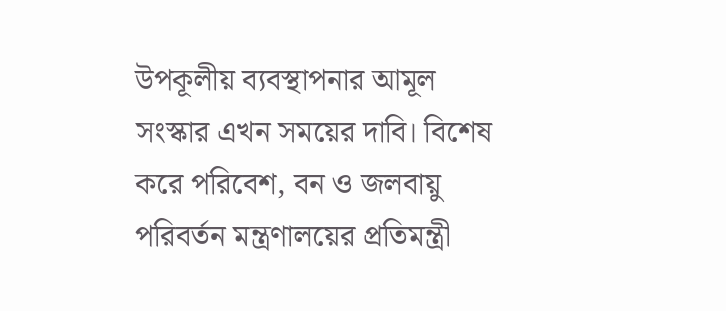উপকূলীয় ব্যবস্থাপনার আমূল সংস্কার এখন সময়ের দাবি। বিশেষ করে পরিবেশ, বন ও জলবায়ু পরিবর্তন মন্ত্রণালয়ের প্রতিমন্ত্রী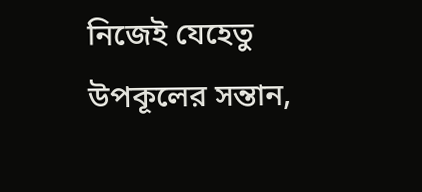নিজেই যেহেতু উপকূলের সন্তান,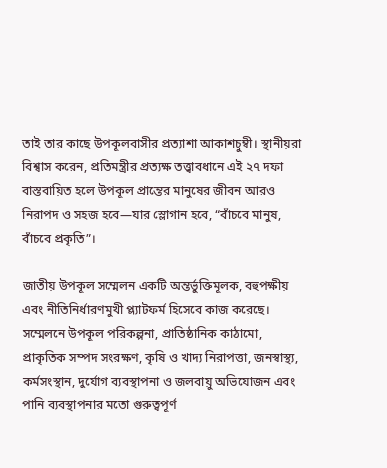তাই তার কাছে উপকূলবাসীর প্রত্যাশা আকাশচুম্বী। স্থানীয়রা বিশ্বাস করেন, প্রতিমন্ত্রীর প্রত্যক্ষ তত্ত্বাবধানে এই ২৭ দফা বাস্তবায়িত হলে উপকূল প্রান্তের মানুষের জীবন আরও নিরাপদ ও সহজ হবে—যার স্লোগান হবে, “বাঁচবে মানুষ, বাঁচবে প্রকৃতি”।

জাতীয় উপকূল সম্মেলন একটি অন্তর্ভুক্তিমূলক, বহুপক্ষীয় এবং নীতিনির্ধারণমুখী প্ল্যাটফর্ম হিসেবে কাজ করেছে। সম্মেলনে উপকূল পরিকল্পনা, প্রাতিষ্ঠানিক কাঠামো, প্রাকৃতিক সম্পদ সংরক্ষণ, কৃষি ও খাদ্য নিরাপত্তা, জনস্বাস্থ্য, কর্মসংস্থান, দুর্যোগ ব্যবস্থাপনা ও জলবায়ু অভিযোজন এবং পানি ব্যবস্থাপনার মতো গুরুত্বপূর্ণ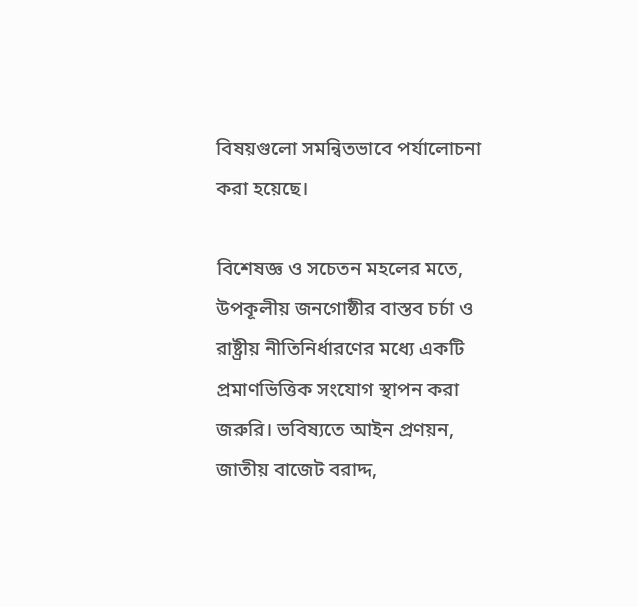বিষয়গুলো সমন্বিতভাবে পর্যালোচনা করা হয়েছে।

বিশেষজ্ঞ ও সচেতন মহলের মতে, উপকূলীয় জনগোষ্ঠীর বাস্তব চর্চা ও রাষ্ট্রীয় নীতিনির্ধারণের মধ্যে একটি প্রমাণভিত্তিক সংযোগ স্থাপন করা জরুরি। ভবিষ্যতে আইন প্রণয়ন, জাতীয় বাজেট বরাদ্দ,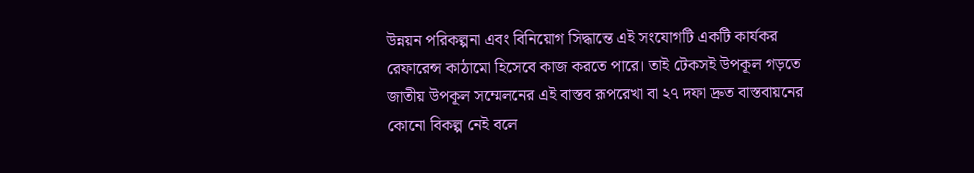উন্নয়ন পরিকল্পনা এবং বিনিয়োগ সিদ্ধান্তে এই সংযোগটি একটি কার্যকর রেফারেন্স কাঠামো হিসেবে কাজ করতে পারে। তাই টেকসই উপকূল গড়তে জাতীয় উপকূল সম্মেলনের এই বাস্তব রূপরেখা বা ২৭ দফা দ্রুত বাস্তবায়নের কোনো বিকল্প নেই বলে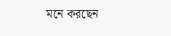মনে করছেন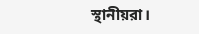স্থানীয়রা।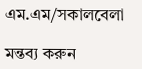এম.এম/সকালবেলা

মন্তব্য করুন